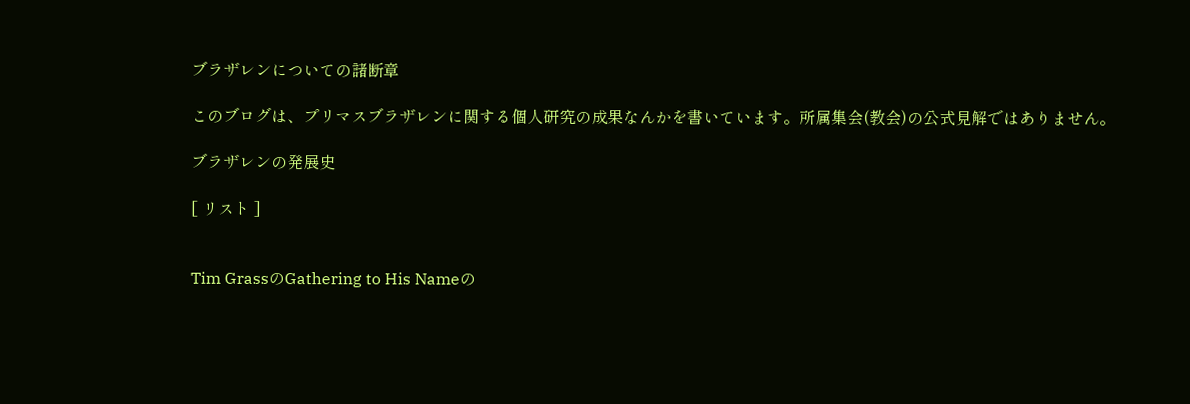ブラザレンについての諸断章

このブログは、プリマスブラザレンに関する個人研究の成果なんかを書いています。所属集会(教会)の公式見解ではありません。

ブラザレンの発展史

[ リスト ]


Tim GrassのGathering to His Nameの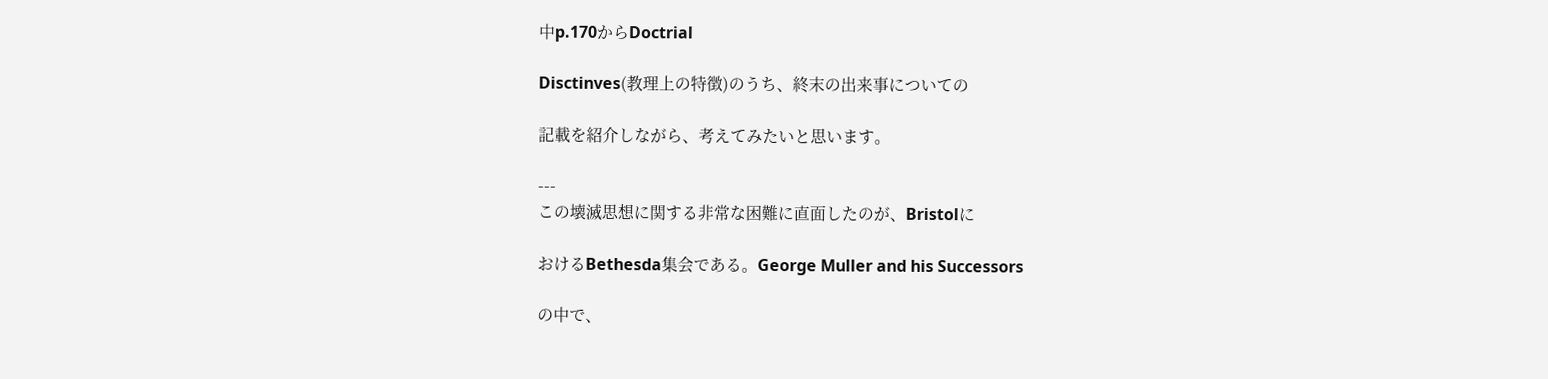中p.170からDoctrial

Disctinves(教理上の特徴)のうち、終末の出来事についての

記載を紹介しながら、考えてみたいと思います。

---
この壊滅思想に関する非常な困難に直面したのが、Bristolに

おけるBethesda集会である。George Muller and his Successors

の中で、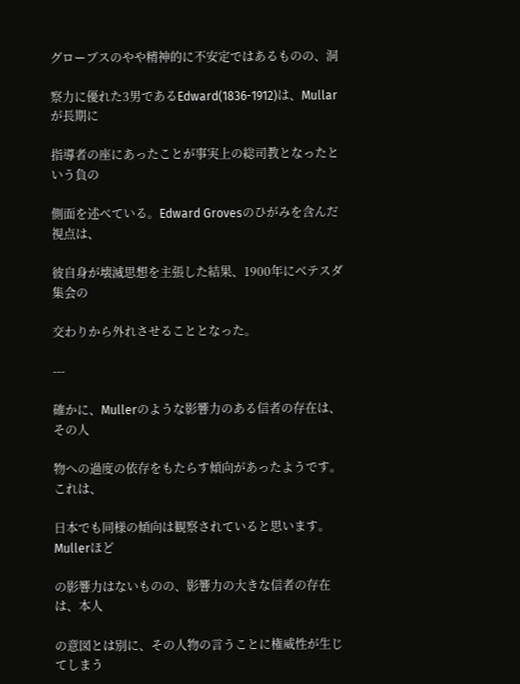グローブスのやや精神的に不安定ではあるものの、洞

察力に優れた3男であるEdward(1836-1912)は、Mullarが長期に

指導者の座にあったことが事実上の総司教となったという負の

側面を述べている。Edward Grovesのひがみを含んだ視点は、

彼自身が壊滅思想を主張した結果、1900年にベテスダ集会の

交わりから外れさせることとなった。

---

確かに、Mullerのような影響力のある信者の存在は、その人

物への過度の依存をもたらす傾向があったようです。これは、

日本でも同様の傾向は観察されていると思います。Mullerほど

の影響力はないものの、影響力の大きな信者の存在は、本人

の意図とは別に、その人物の言うことに権威性が生じてしまう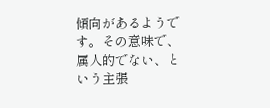傾向があるようです。その意味で、属人的でない、という主張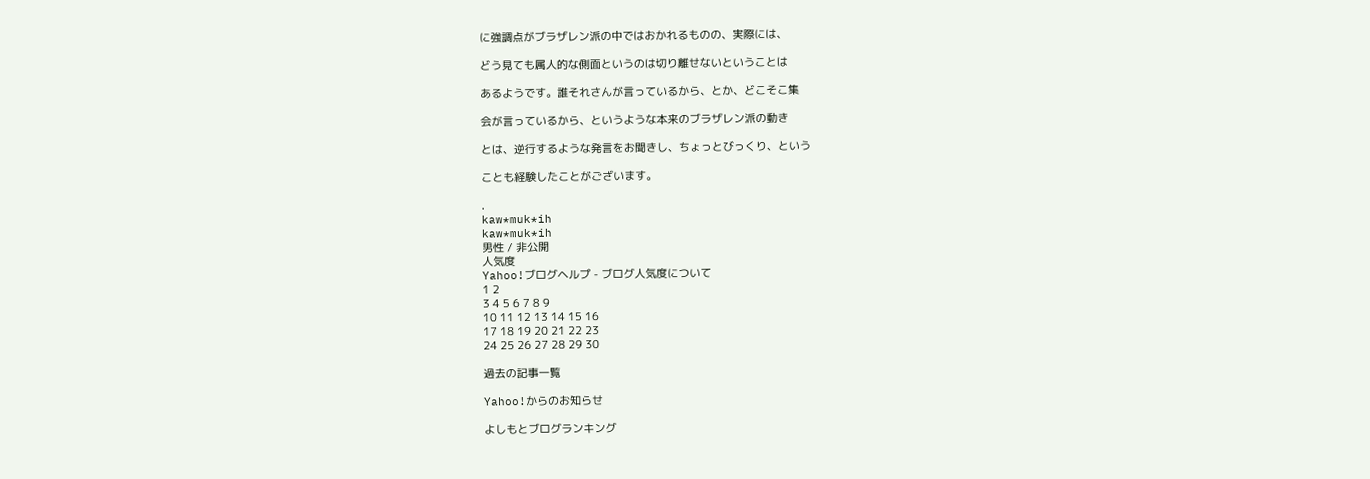に強調点がブラザレン派の中ではおかれるものの、実際には、

どう見ても属人的な側面というのは切り離せないということは

あるようです。誰それさんが言っているから、とか、どこそこ集

会が言っているから、というような本来のブラザレン派の動き

とは、逆行するような発言をお聞きし、ちょっとびっくり、という

ことも経験したことがございます。

.
kaw*muk*ih
kaw*muk*ih
男性 / 非公開
人気度
Yahoo!ブログヘルプ - ブログ人気度について
1 2
3 4 5 6 7 8 9
10 11 12 13 14 15 16
17 18 19 20 21 22 23
24 25 26 27 28 29 30

過去の記事一覧

Yahoo!からのお知らせ

よしもとブログランキング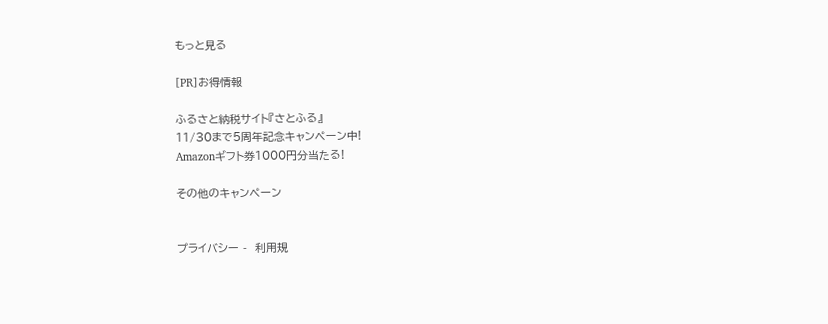もっと見る

[PR]お得情報

ふるさと納税サイト『さとふる』
11/30まで5周年記念キャンペーン中!
Amazonギフト券1000円分当たる!

その他のキャンペーン


プライバシー -  利用規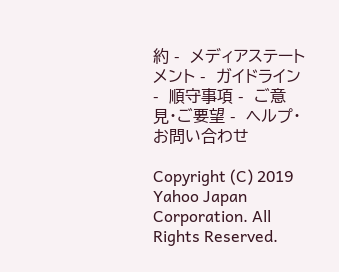約 -  メディアステートメント -  ガイドライン -  順守事項 -  ご意見・ご要望 -  ヘルプ・お問い合わせ

Copyright (C) 2019 Yahoo Japan Corporation. All Rights Reserved.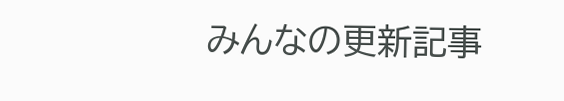みんなの更新記事